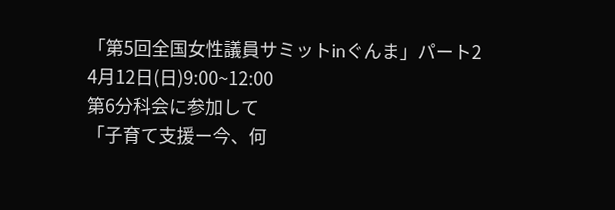「第5回全国女性議員サミットinぐんま」パート2
4月12日(日)9:00~12:00
第6分科会に参加して
「子育て支援ー今、何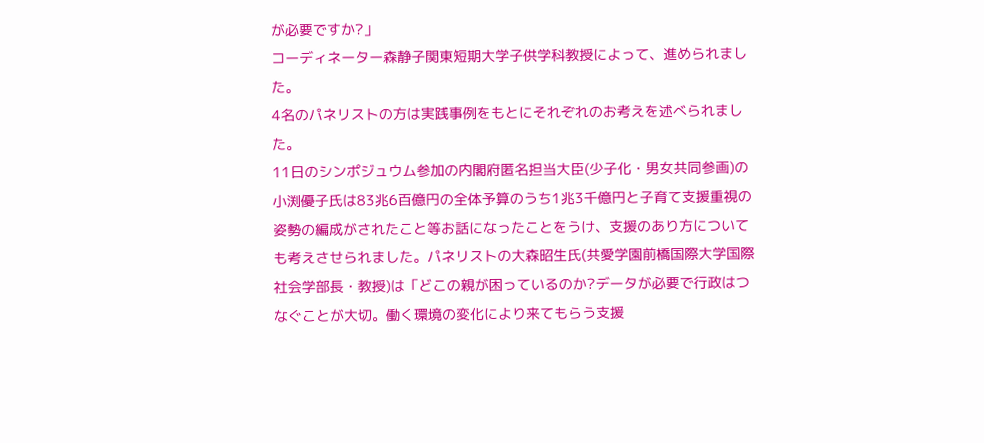が必要ですか?」
コーディネーター森静子関東短期大学子供学科教授によって、進められました。
4名のパネリストの方は実践事例をもとにそれぞれのお考えを述べられました。
11日のシンポジュウム参加の内閣府匿名担当大臣(少子化・男女共同参画)の小渕優子氏は83兆6百億円の全体予算のうち1兆3千億円と子育て支援重視の姿勢の編成がされたこと等お話になったことをうけ、支援のあり方についても考えさせられました。パネリストの大森昭生氏(共愛学園前橋国際大学国際社会学部長・教授)は「どこの親が困っているのか?データが必要で行政はつなぐことが大切。働く環境の変化により来てもらう支援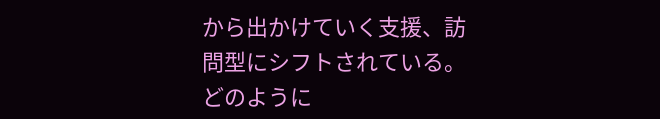から出かけていく支援、訪問型にシフトされている。どのように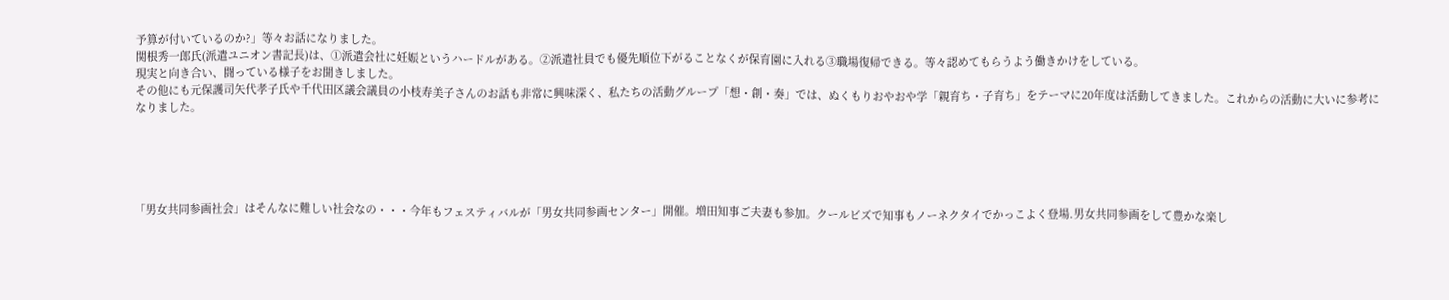予算が付いているのか?」等々お話になりました。
関根秀一郎氏(派遣ユニオン書記長)は、①派遣会社に妊娠というハードルがある。②派遣社員でも優先順位下がることなくが保育園に入れる③職場復帰できる。等々認めてもらうよう働きかけをしている。
現実と向き合い、闘っている様子をお聞きしました。
その他にも元保護司矢代孝子氏や千代田区議会議員の小枝寿美子さんのお話も非常に興味深く、私たちの活動グループ「想・創・奏」では、ぬくもりおやおや学「親育ち・子育ち」をテーマに20年度は活動してきました。これからの活動に大いに参考になりました。





「男女共同参画社会」はそんなに難しい社会なの・・・今年もフェスティバルが「男女共同参画センター」開催。増田知事ご夫妻も参加。クールビズで知事もノーネクタイでかっこよく登場.男女共同参画をして豊かな楽し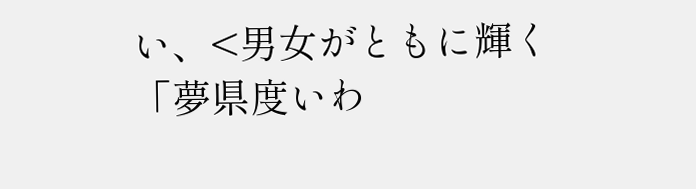い、<男女がともに輝く「夢県度いわ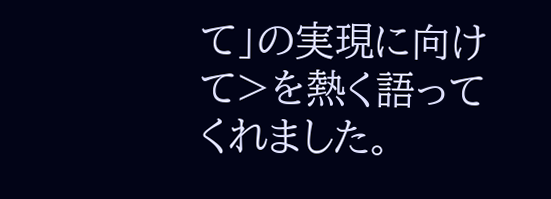て」の実現に向けて>を熱く語ってくれました。